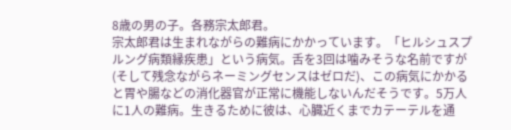8歳の男の子。各務宗太郎君。
宗太郎君は生まれながらの難病にかかっています。「ヒルシュスプルング病類縁疾患」という病気。舌を3回は噛みそうな名前ですが(そして残念ながらネーミングセンスはゼロだ)、この病気にかかると胃や腸などの消化器官が正常に機能しないんだそうです。5万人に1人の難病。生きるために彼は、心臓近くまでカテーテルを通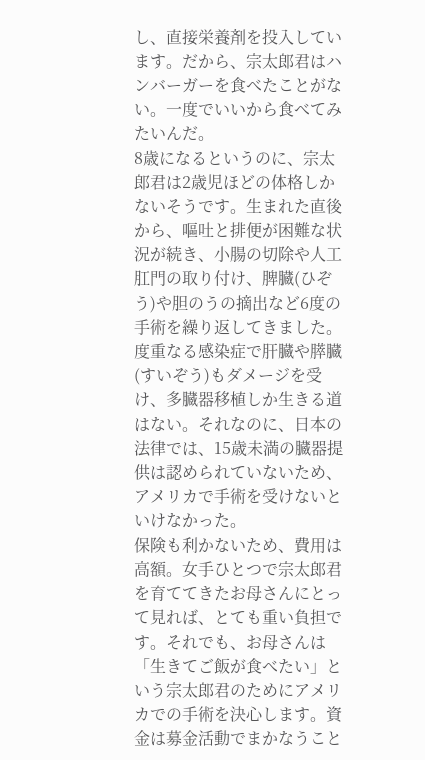し、直接栄養剤を投入しています。だから、宗太郎君はハンバーガーを食べたことがない。一度でいいから食べてみたいんだ。
8歳になるというのに、宗太郎君は2歳児ほどの体格しかないそうです。生まれた直後から、嘔吐と排便が困難な状況が続き、小腸の切除や人工肛門の取り付け、脾臓(ひぞう)や胆のうの摘出など6度の手術を繰り返してきました。度重なる感染症で肝臓や膵臓(すいぞう)もダメージを受け、多臓器移植しか生きる道はない。それなのに、日本の法律では、15歳未満の臓器提供は認められていないため、アメリカで手術を受けないといけなかった。
保険も利かないため、費用は高額。女手ひとつで宗太郎君を育ててきたお母さんにとって見れば、とても重い負担です。それでも、お母さんは「生きてご飯が食べたい」という宗太郎君のためにアメリカでの手術を決心します。資金は募金活動でまかなうこと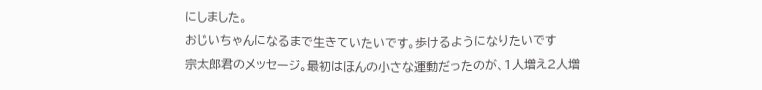にしました。
おじいちゃんになるまで生きていたいです。歩けるようになりたいです
宗太郎君のメッセージ。最初はほんの小さな運動だったのが、1人増え2人増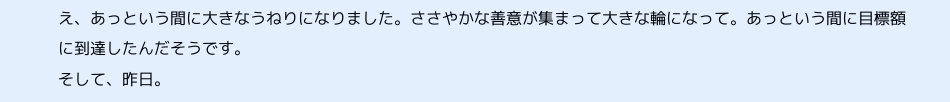え、あっという間に大きなうねりになりました。ささやかな善意が集まって大きな輪になって。あっという間に目標額に到達したんだそうです。
そして、昨日。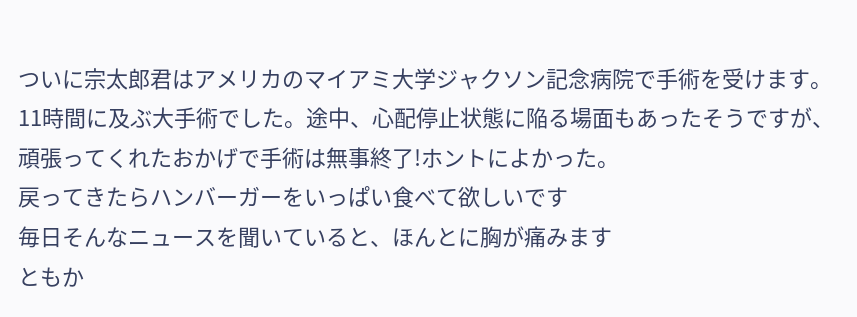ついに宗太郎君はアメリカのマイアミ大学ジャクソン記念病院で手術を受けます。11時間に及ぶ大手術でした。途中、心配停止状態に陥る場面もあったそうですが、頑張ってくれたおかげで手術は無事終了!ホントによかった。
戻ってきたらハンバーガーをいっぱい食べて欲しいです
毎日そんなニュースを聞いていると、ほんとに胸が痛みます
ともか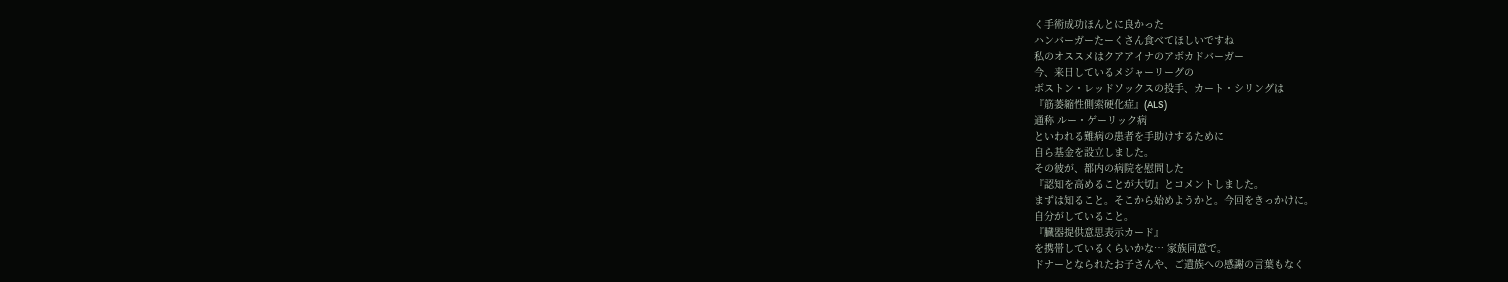く手術成功ほんとに良かった
ハンバーガーたーくさん食べてほしいですね
私のオススメはクアアイナのアボカドバーガー
今、来日しているメジャーリーグの
ボストン・レッドソックスの投手、カート・シリングは
『筋萎縮性側索硬化症』(ALS)
通称 ルー・ゲーリック病
といわれる難病の患者を手助けするために
自ら基金を設立しました。
その彼が、都内の病院を慰問した
『認知を高めることが大切』とコメントしました。
まずは知ること。そこから始めようかと。今回をきっかけに。
自分がしていること。
『臓器提供意思表示カード』
を携帯しているくらいかな… 家族同意で。
ドナーとなられたお子さんや、ご遺族への感謝の言葉もなく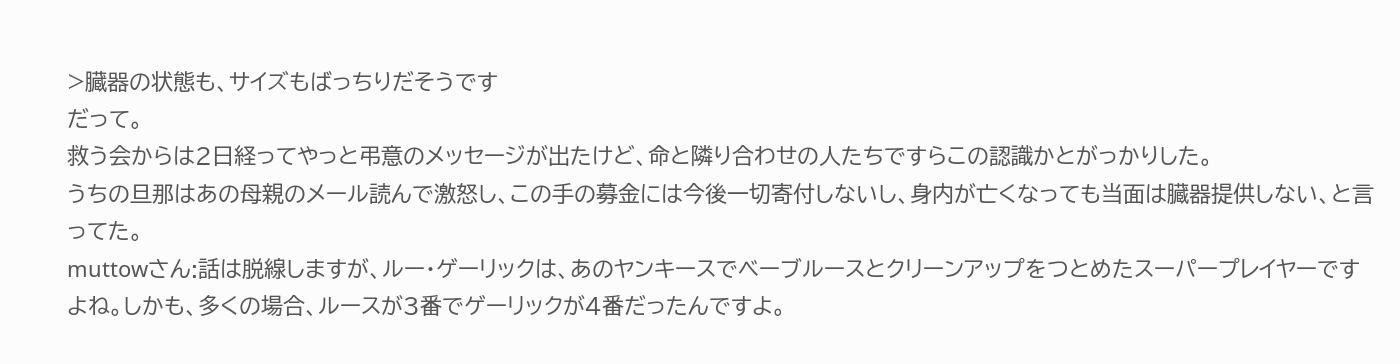>臓器の状態も、サイズもばっちりだそうです
だって。
救う会からは2日経ってやっと弔意のメッセージが出たけど、命と隣り合わせの人たちですらこの認識かとがっかりした。
うちの旦那はあの母親のメール読んで激怒し、この手の募金には今後一切寄付しないし、身内が亡くなっても当面は臓器提供しない、と言ってた。
muttowさん:話は脱線しますが、ルー・ゲーリックは、あのヤンキースでベーブルースとクリーンアップをつとめたスーパープレイヤーですよね。しかも、多くの場合、ルースが3番でゲーリックが4番だったんですよ。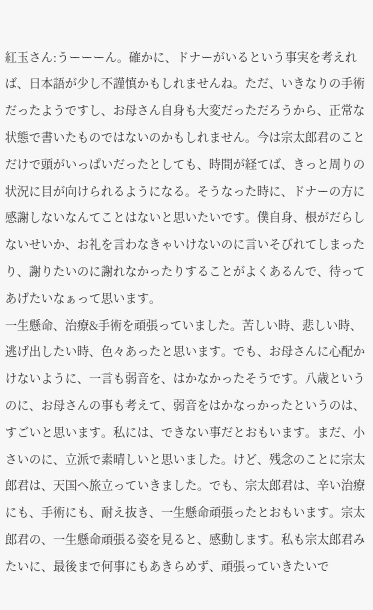紅玉さん:うーーーん。確かに、ドナーがいるという事実を考えれば、日本語が少し不謹慎かもしれませんね。ただ、いきなりの手術だったようですし、お母さん自身も大変だっただろうから、正常な状態で書いたものではないのかもしれません。今は宗太郎君のことだけで頭がいっぱいだったとしても、時間が経てば、きっと周りの状況に目が向けられるようになる。そうなった時に、ドナーの方に感謝しないなんてことはないと思いたいです。僕自身、根がだらしないせいか、お礼を言わなきゃいけないのに言いそびれてしまったり、謝りたいのに謝れなかったりすることがよくあるんで、待ってあげたいなぁって思います。
一生懸命、治療&手術を頑張っていました。苦しい時、悲しい時、
逃げ出したい時、色々あったと思います。でも、お母さんに心配かけないように、一言も弱音を、はかなかったそうです。八歳というのに、お母さんの事も考えて、弱音をはかなっかったというのは、すごいと思います。私には、できない事だとおもいます。まだ、小さいのに、立派で素晴しいと思いました。けど、残念のことに宗太郎君は、天国へ旅立っていきました。でも、宗太郎君は、辛い治療にも、手術にも、耐え抜き、一生懸命頑張ったとおもいます。宗太郎君の、一生懸命頑張る姿を見ると、感動します。私も宗太郎君みたいに、最後まで何事にもあきらめず、頑張っていきたいで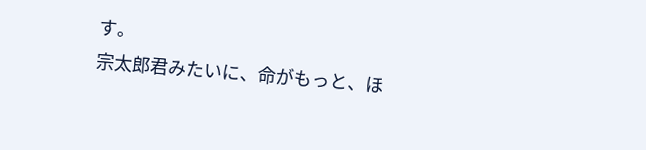す。
宗太郎君みたいに、命がもっと、ほ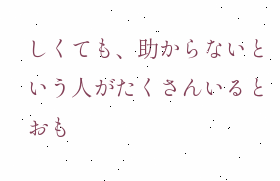しくても、助からないという人がたくさんいるとおも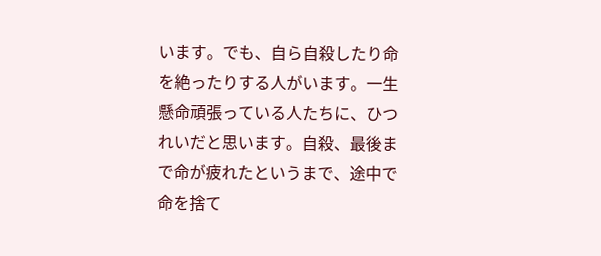います。でも、自ら自殺したり命を絶ったりする人がいます。一生懸命頑張っている人たちに、ひつれいだと思います。自殺、最後まで命が疲れたというまで、途中で命を捨て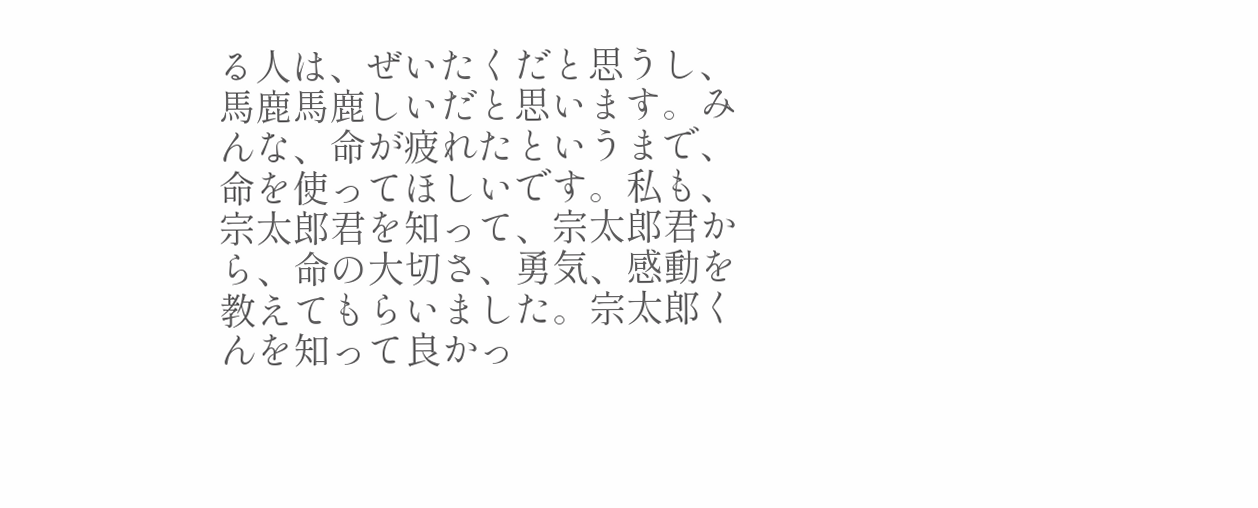る人は、ぜいたくだと思うし、馬鹿馬鹿しいだと思います。みんな、命が疲れたというまで、命を使ってほしいです。私も、宗太郎君を知って、宗太郎君から、命の大切さ、勇気、感動を教えてもらいました。宗太郎くんを知って良かっ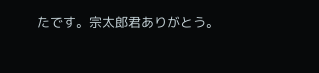たです。宗太郎君ありがとう。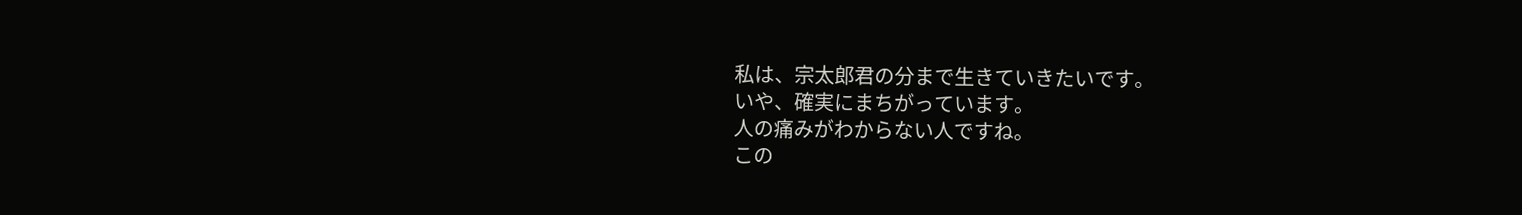私は、宗太郎君の分まで生きていきたいです。
いや、確実にまちがっています。
人の痛みがわからない人ですね。
この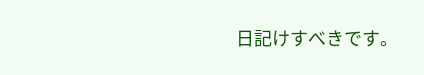日記けすべきです。